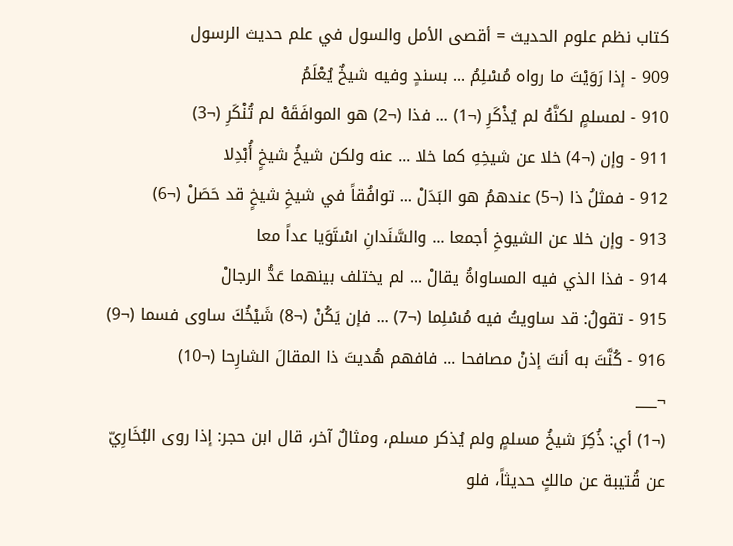كتاب نظم علوم الحديث = أقصى الأمل والسول في علم حديث الرسول
909 - إذا رَوَيْتَ ما رواه مُسْلِمُ ... بسندٍ وفيه شيخٌ يُعْلَمُ
910 - لمسلمٍ لكنَّهُ لم يُذْكَرِ (¬1) ... فذا (¬2) هو الموافَقَهْ لم تُنْكَرِ (¬3)
911 - وإن (¬4) خلا عن شيخِهِ كما خلا ... عنه ولكن شيخُ شيخٍ أُبْدِلا
912 - فمثلُ ذا (¬5) عندهمُ هو البَدَلْ ... توافُقاً في شيخِ شيخٍ قد حَصَلْ (¬6)
913 - وإن خلا عن الشيوخِ أجمعا ... والسَّنَدانِ اسْتَوَيا عداً معا
914 - فذا الذي فيه المساواةُ يقالْ ... لم يختلف بينهما عَدُّ الرجالْ
915 - تقولُ: قد ساويتُ فيه مُسْلِما (¬7) ... فإن يَكُنْ (¬8) شَيْخُكَ ساوى فسما (¬9)
916 - كُنَّتَ به أنتَ إذنْ مصافحا ... فافهم هُديتَ ذا المقالَ الشارِحا (¬10)
¬___
(¬1) أي: ذُكِرَ شيخُ مسلمٍ ولم يُذكر مسلم، ومثالٌ آخر، قال ابن حجر: إذا روى البُخَارِيّ عن قُتيبة عن مالكٍ حديثاً، فلو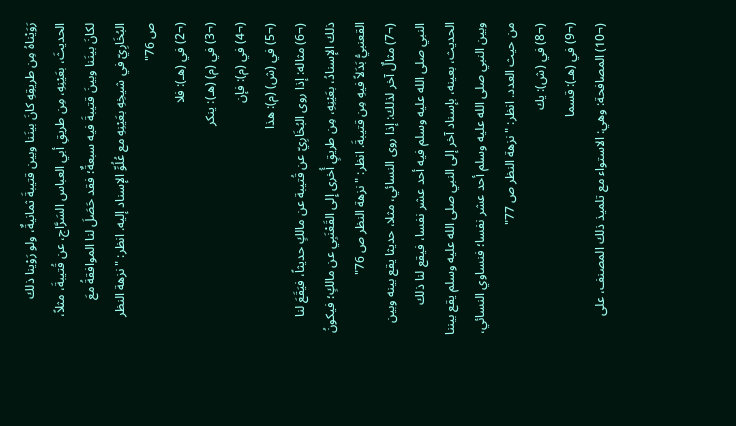رَوَيْناهُ مِن طريقِهِ كانَ بينَنا وبين قتيبةَ ثمانيةٌ، ولو رَوْينا ذلك الحديثَ، بعَيْنِهِ، مِن طريقِ أبي العباس السَرَّاج، عن قُتيبةَ، مثلاً، لكانَ بينَنا وبينَ قتيبةَ فيه سبعةٌ؛ فقد حَصَلَ لنا الموافقةُ معَ البُخَارِيّ في شيخِهِ بعَيْنِهِ مع عُلُوِّ الإسناد إليه. انظر: "نزهة النظر ص 76"
(¬2) في (هـ): فلا
(¬3) في (م) (هـ): ينكر
(¬4) في (م): فإن
(¬5) في (ش) (م): هذا
(¬6) مثاله: إذا روى البُخَارِيّ عن قُتيبة عن مالكٍ حديثاً، فيَقَعَ لنا ذلك الإسنادُ، بعَيْنِهِ، مِن طريقٍ أُخرى إِلى القَعْنَبِي عن مالكٍ؛ فيكونُ القعنبيُّ بَدَلاً فيهِ مِن قتيبةَ. انظر: "نزهة النظر ص 76"
(¬7) مثالٌ آخر لذلك: إذا روى النسائي، مثلا، حديثا يقع بينه وبين النبي صلى الله عليه وسلم فيه أحد عشر نفسا، فيقع لنا ذلك الحديث، بعينه، بإسناد آخر إلى النبي صلى الله عليه وسلم يقع بيننا وبين النبي صلى الله عليه وسلم أحد عشر نفسا؛ فنساوي النسائي، من حيث العدد. انظر: "نزهة النظر ص 77"
(¬8) في (ش): يك
(¬9) في (هـ): قسما
(¬10) المصافحة: وهي: الاستواء مع تلميذ ذلك المصنف، على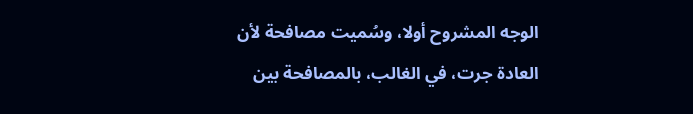الوجه المشروح أولا، وسُميت مصافحة لأن العادة جرت، في الغالب، بالمصافحة بين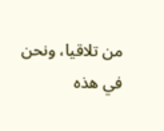من تلاقيا، ونحن في هذه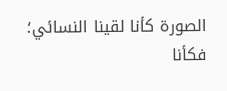الصورة كأنا لقينا النسائي؛ فكأنا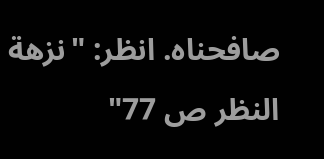صافحناه. انظر: "نزهة النظر ص 77"